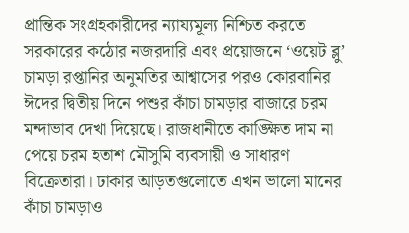প্রান্তিক সংগ্রহকারীদের ন্যায্যমূল্য নিশ্চিত করতে সরকারের কঠোর নজরদারি এবং প্রয়োজনে ‘ওয়েট ব্লু’ চামড়া রপ্তানির অনুমতির আশ্বাসের পরও কোরবানির ঈদের দ্বিতীয় দিনে পশুর কাঁচা চামড়ার বাজারে চরম মন্দাভাব দেখা দিয়েছে। রাজধানীতে কাঙ্ক্ষিত দাম না পেয়ে চরম হতাশ মৌসুমি ব্যবসায়ী ও সাধারণ বিক্রেতারা। ঢাকার আড়তগুলোতে এখন ভালো মানের কাঁচা চামড়াও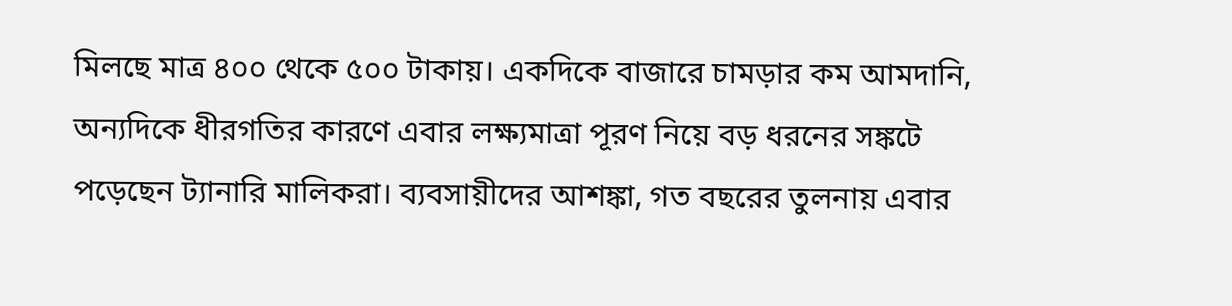মিলছে মাত্র ৪০০ থেকে ৫০০ টাকায়। একদিকে বাজারে চামড়ার কম আমদানি, অন্যদিকে ধীরগতির কারণে এবার লক্ষ্যমাত্রা পূরণ নিয়ে বড় ধরনের সঙ্কটে পড়েছেন ট্যানারি মালিকরা। ব্যবসায়ীদের আশঙ্কা, গত বছরের তুলনায় এবার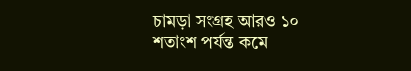চামড়া সংগ্রহ আরও ১০ শতাংশ পর্যন্ত কমে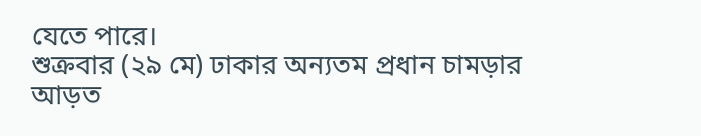যেতে পারে।
শুক্রবার (২৯ মে) ঢাকার অন্যতম প্রধান চামড়ার আড়ত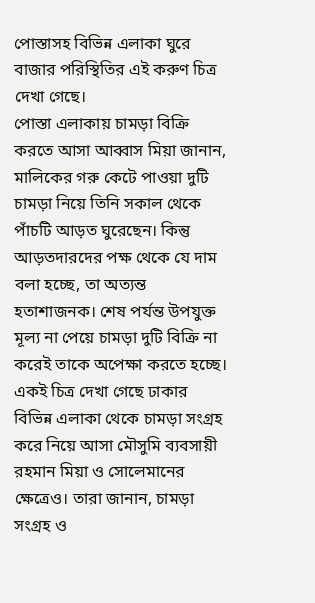পোস্তাসহ বিভিন্ন এলাকা ঘুরে বাজার পরিস্থিতির এই করুণ চিত্র দেখা গেছে।
পোস্তা এলাকায় চামড়া বিক্রি করতে আসা আব্বাস মিয়া জানান, মালিকের গরু কেটে পাওয়া দুটি চামড়া নিয়ে তিনি সকাল থেকে পাঁচটি আড়ত ঘুরেছেন। কিন্তু আড়তদারদের পক্ষ থেকে যে দাম বলা হচ্ছে, তা অত্যন্ত হতাশাজনক। শেষ পর্যন্ত উপযুক্ত মূল্য না পেয়ে চামড়া দুটি বিক্রি না করেই তাকে অপেক্ষা করতে হচ্ছে।
একই চিত্র দেখা গেছে ঢাকার বিভিন্ন এলাকা থেকে চামড়া সংগ্রহ করে নিয়ে আসা মৌসুমি ব্যবসায়ী রহমান মিয়া ও সোলেমানের ক্ষেত্রেও। তারা জানান, চামড়া সংগ্রহ ও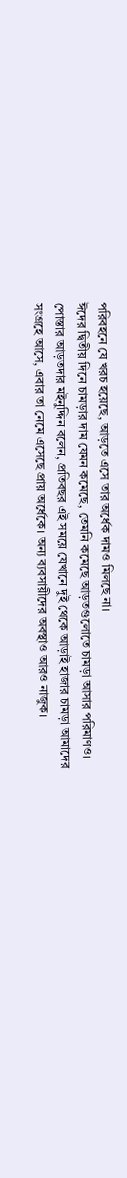পরিবহনে যে খরচ হয়েছে, আড়তে এসে তার অর্ধেক দামও মিলছে না।
ঈদের দ্বিতীয় দিনে চামড়ার দাম যেমন কমেছে, তেমনি কমেছে আড়তগুলোতে চামড়া আসার পরিমাণও। পোস্তার আড়তদার মইনুদ্দিন বলেন, প্রতিবছর এই সময়ে যেখানে দুই থেকে আড়াই হাজার চামড়া আমাদের সংগ্রহে আসে, এবার তা নেমে এসেছে প্রায় অর্ধেকে। অন্য ব্যবসায়ীদের অবস্থাও আরও নাজুক।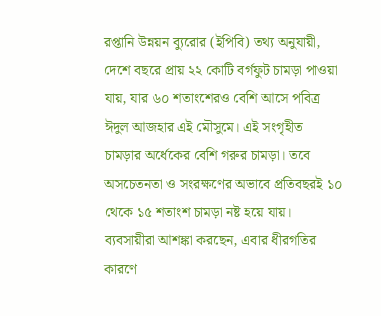রপ্তানি উন্নয়ন ব্যুরোর (ইপিবি) তথ্য অনুযায়ী, দেশে বছরে প্রায় ২২ কোটি বর্গফুট চামড়া পাওয়া যায়, যার ৬০ শতাংশেরও বেশি আসে পবিত্র ঈদুল আজহার এই মৌসুমে। এই সংগৃহীত চামড়ার অর্ধেকের বেশি গরুর চামড়া। তবে অসচেতনতা ও সংরক্ষণের অভাবে প্রতিবছরই ১০ থেকে ১৫ শতাংশ চামড়া নষ্ট হয়ে যায়। ব্যবসায়ীরা আশঙ্কা করছেন, এবার ধীরগতির কারণে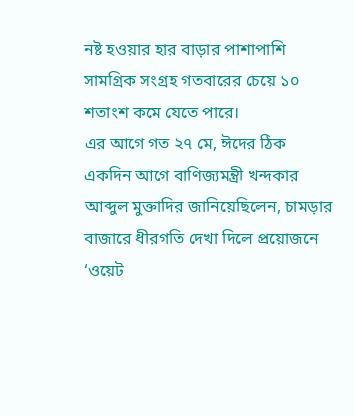নষ্ট হওয়ার হার বাড়ার পাশাপাশি সামগ্রিক সংগ্রহ গতবারের চেয়ে ১০ শতাংশ কমে যেতে পারে।
এর আগে গত ২৭ মে, ঈদের ঠিক একদিন আগে বাণিজ্যমন্ত্রী খন্দকার আব্দুল মুক্তাদির জানিয়েছিলেন, চামড়ার বাজারে ধীরগতি দেখা দিলে প্রয়োজনে ‘ওয়েট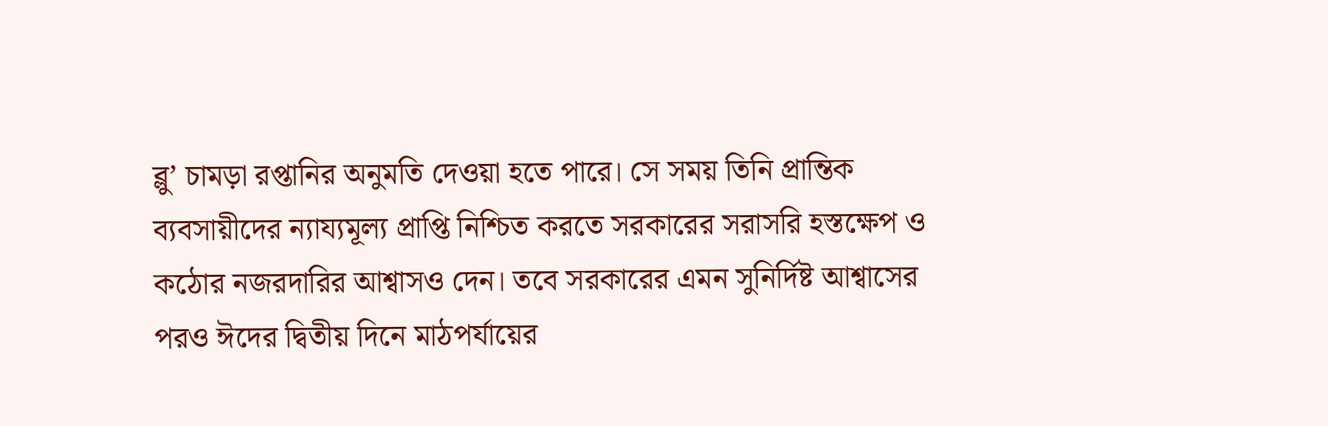ব্লু’ চামড়া রপ্তানির অনুমতি দেওয়া হতে পারে। সে সময় তিনি প্রান্তিক ব্যবসায়ীদের ন্যায্যমূল্য প্রাপ্তি নিশ্চিত করতে সরকারের সরাসরি হস্তক্ষেপ ও কঠোর নজরদারির আশ্বাসও দেন। তবে সরকারের এমন সুনির্দিষ্ট আশ্বাসের পরও ঈদের দ্বিতীয় দিনে মাঠপর্যায়ের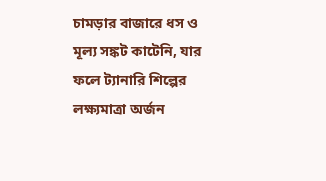চামড়ার বাজারে ধস ও মূল্য সঙ্কট কাটেনি, যার ফলে ট্যানারি শিল্পের লক্ষ্যমাত্রা অর্জন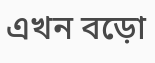এখন বড়ো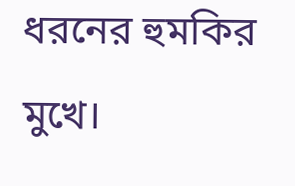ধরনের হুমকির মুখে।